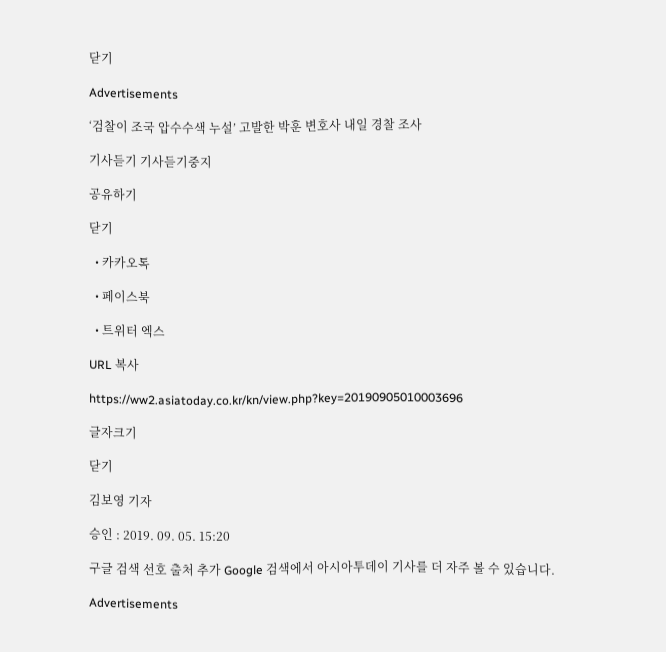닫기

Advertisements

‘검찰이 조국 압수수색 누설’ 고발한 박훈 변호사 내일 경찰 조사

기사듣기 기사듣기중지

공유하기

닫기

  • 카카오톡

  • 페이스북

  • 트위터 엑스

URL 복사

https://ww2.asiatoday.co.kr/kn/view.php?key=20190905010003696

글자크기

닫기

김보영 기자

승인 : 2019. 09. 05. 15:20

구글 검색 선호 출처 추가 Google 검색에서 아시아투데이 기사를 더 자주 볼 수 있습니다.

Advertisements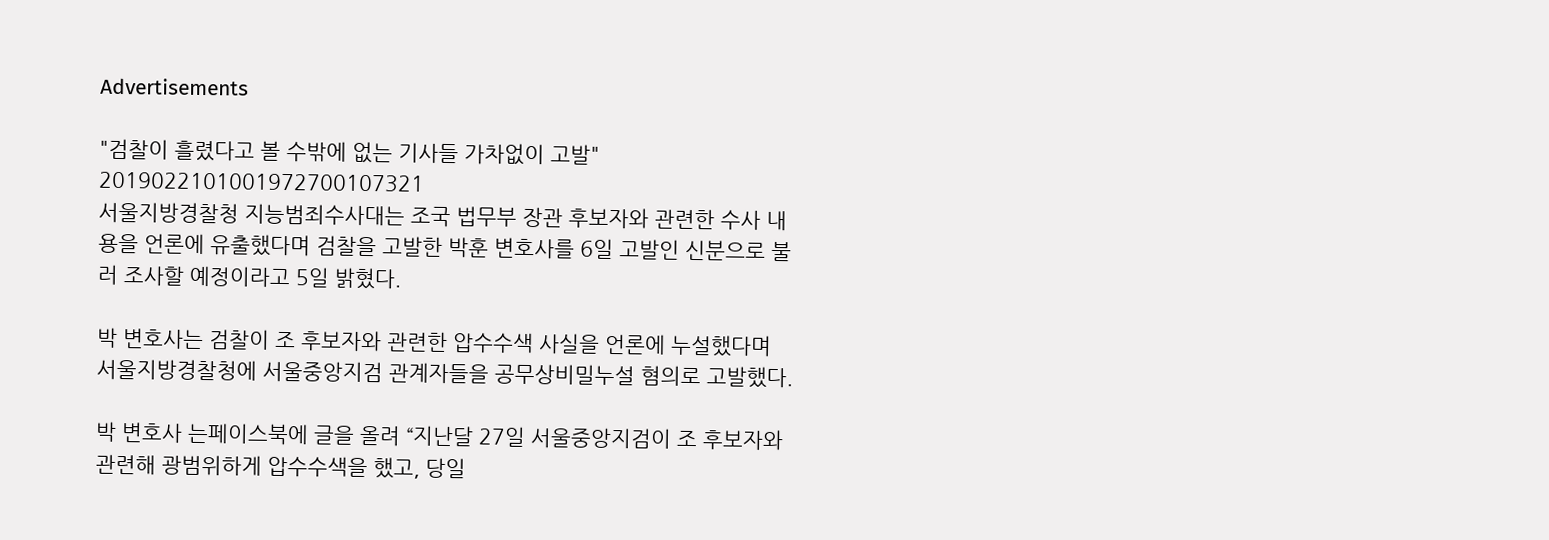Advertisements

"검찰이 흘렸다고 볼 수밖에 없는 기사들 가차없이 고발"
2019022101001972700107321
서울지방경찰청 지능범죄수사대는 조국 법무부 장관 후보자와 관련한 수사 내용을 언론에 유출했다며 검찰을 고발한 박훈 변호사를 6일 고발인 신분으로 불러 조사할 예정이라고 5일 밝혔다.

박 변호사는 검찰이 조 후보자와 관련한 압수수색 사실을 언론에 누설했다며 서울지방경찰청에 서울중앙지검 관계자들을 공무상비밀누설 혐의로 고발했다.

박 변호사 는페이스북에 글을 올려 “지난달 27일 서울중앙지검이 조 후보자와 관련해 광범위하게 압수수색을 했고, 당일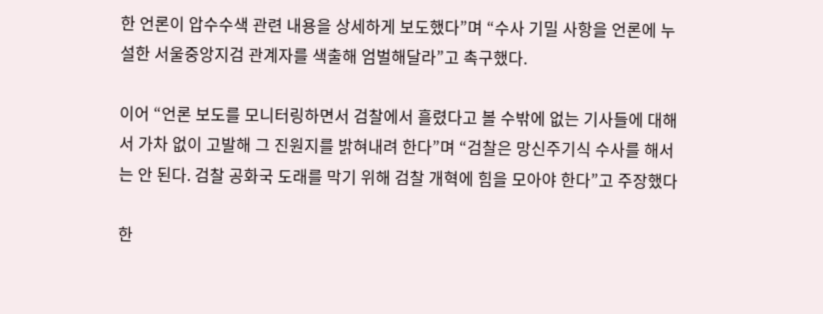한 언론이 압수수색 관련 내용을 상세하게 보도했다”며 “수사 기밀 사항을 언론에 누설한 서울중앙지검 관계자를 색출해 엄벌해달라”고 촉구했다.

이어 “언론 보도를 모니터링하면서 검찰에서 흘렸다고 볼 수밖에 없는 기사들에 대해서 가차 없이 고발해 그 진원지를 밝혀내려 한다”며 “검찰은 망신주기식 수사를 해서는 안 된다. 검찰 공화국 도래를 막기 위해 검찰 개혁에 힘을 모아야 한다”고 주장했다

한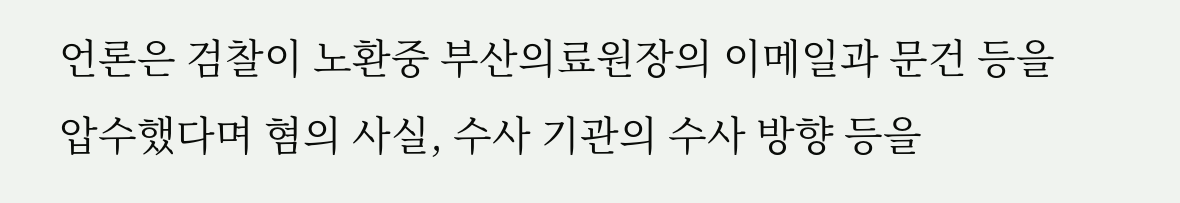언론은 검찰이 노환중 부산의료원장의 이메일과 문건 등을 압수했다며 혐의 사실, 수사 기관의 수사 방향 등을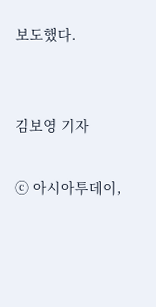보도했다.


김보영 기자

ⓒ 아시아투데이,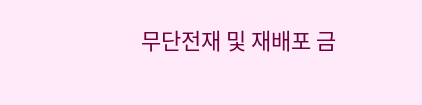무단전재 및 재배포 금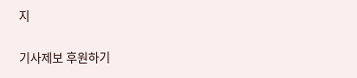지

기사제보 후원하기